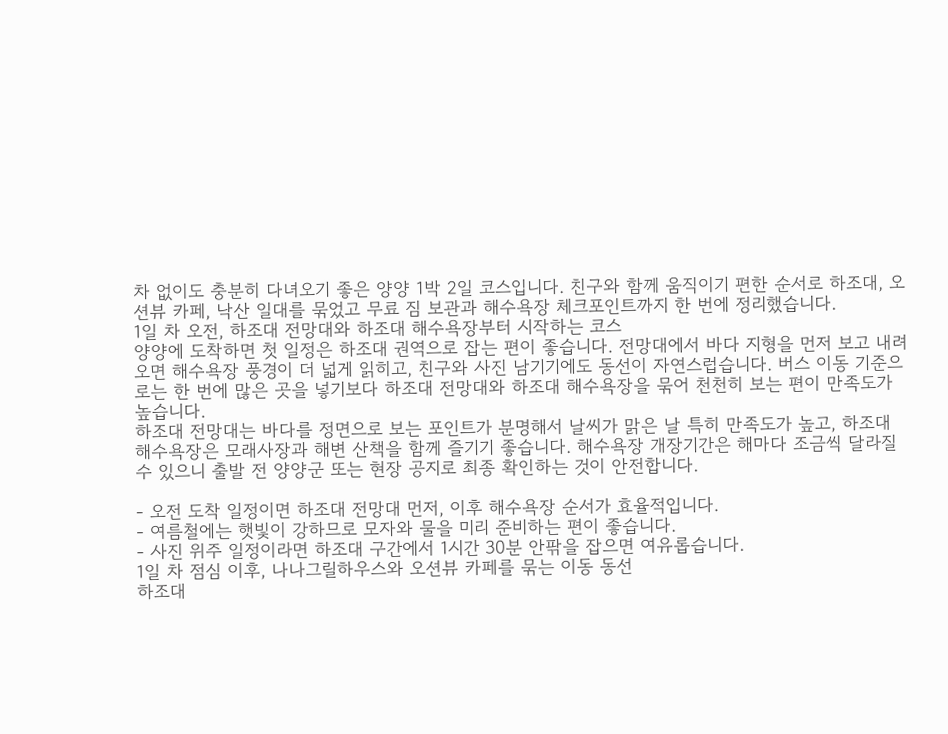차 없이도 충분히 다녀오기 좋은 양양 1박 2일 코스입니다. 친구와 함께 움직이기 편한 순서로 하조대, 오션뷰 카페, 낙산 일대를 묶었고 무료 짐 보관과 해수욕장 체크포인트까지 한 번에 정리했습니다.
1일 차 오전, 하조대 전망대와 하조대 해수욕장부터 시작하는 코스
양양에 도착하면 첫 일정은 하조대 권역으로 잡는 편이 좋습니다. 전망대에서 바다 지형을 먼저 보고 내려오면 해수욕장 풍경이 더 넓게 읽히고, 친구와 사진 남기기에도 동선이 자연스럽습니다. 버스 이동 기준으로는 한 번에 많은 곳을 넣기보다 하조대 전망대와 하조대 해수욕장을 묶어 천천히 보는 편이 만족도가 높습니다.
하조대 전망대는 바다를 정면으로 보는 포인트가 분명해서 날씨가 맑은 날 특히 만족도가 높고, 하조대 해수욕장은 모래사장과 해변 산책을 함께 즐기기 좋습니다. 해수욕장 개장기간은 해마다 조금씩 달라질 수 있으니 출발 전 양양군 또는 현장 공지로 최종 확인하는 것이 안전합니다.

- 오전 도착 일정이면 하조대 전망대 먼저, 이후 해수욕장 순서가 효율적입니다.
- 여름철에는 햇빛이 강하므로 모자와 물을 미리 준비하는 편이 좋습니다.
- 사진 위주 일정이라면 하조대 구간에서 1시간 30분 안팎을 잡으면 여유롭습니다.
1일 차 점심 이후, 나나그릴하우스와 오션뷰 카페를 묶는 이동 동선
하조대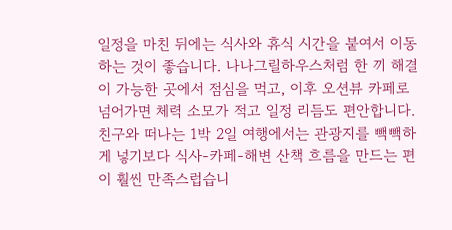일정을 마친 뒤에는 식사와 휴식 시간을 붙여서 이동하는 것이 좋습니다. 나나그릴하우스처럼 한 끼 해결이 가능한 곳에서 점심을 먹고, 이후 오션뷰 카페로 넘어가면 체력 소모가 적고 일정 리듬도 편안합니다. 친구와 떠나는 1박 2일 여행에서는 관광지를 빽빽하게 넣기보다 식사-카페-해변 산책 흐름을 만드는 편이 훨씬 만족스럽습니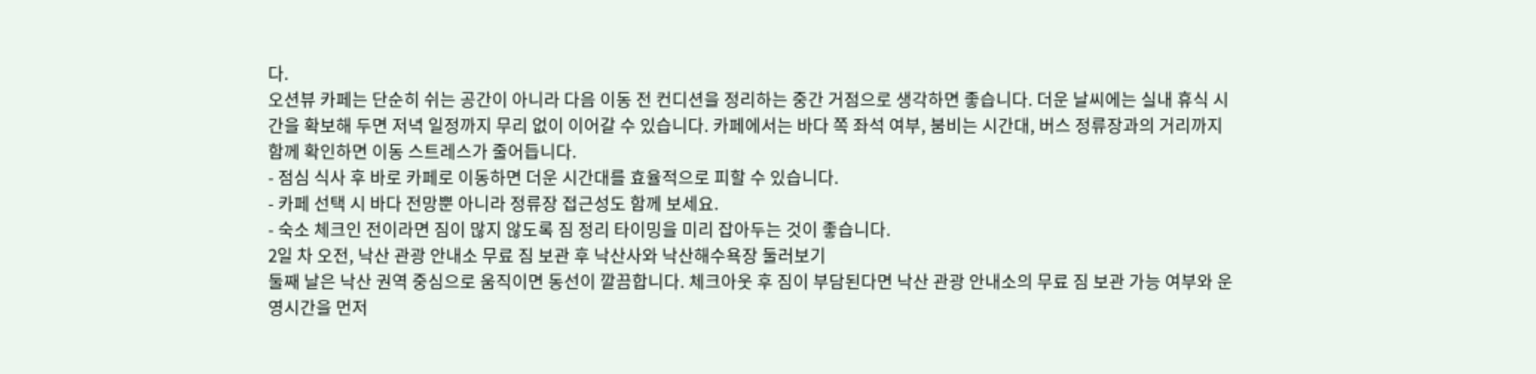다.
오션뷰 카페는 단순히 쉬는 공간이 아니라 다음 이동 전 컨디션을 정리하는 중간 거점으로 생각하면 좋습니다. 더운 날씨에는 실내 휴식 시간을 확보해 두면 저녁 일정까지 무리 없이 이어갈 수 있습니다. 카페에서는 바다 쪽 좌석 여부, 붐비는 시간대, 버스 정류장과의 거리까지 함께 확인하면 이동 스트레스가 줄어듭니다.
- 점심 식사 후 바로 카페로 이동하면 더운 시간대를 효율적으로 피할 수 있습니다.
- 카페 선택 시 바다 전망뿐 아니라 정류장 접근성도 함께 보세요.
- 숙소 체크인 전이라면 짐이 많지 않도록 짐 정리 타이밍을 미리 잡아두는 것이 좋습니다.
2일 차 오전, 낙산 관광 안내소 무료 짐 보관 후 낙산사와 낙산해수욕장 둘러보기
둘째 날은 낙산 권역 중심으로 움직이면 동선이 깔끔합니다. 체크아웃 후 짐이 부담된다면 낙산 관광 안내소의 무료 짐 보관 가능 여부와 운영시간을 먼저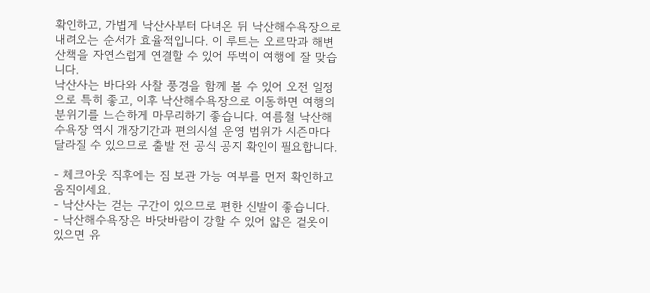확인하고, 가볍게 낙산사부터 다녀온 뒤 낙산해수욕장으로 내려오는 순서가 효율적입니다. 이 루트는 오르막과 해변 산책을 자연스럽게 연결할 수 있어 뚜벅이 여행에 잘 맞습니다.
낙산사는 바다와 사찰 풍경을 함께 볼 수 있어 오전 일정으로 특히 좋고, 이후 낙산해수욕장으로 이동하면 여행의 분위기를 느슨하게 마무리하기 좋습니다. 여름철 낙산해수욕장 역시 개장기간과 편의시설 운영 범위가 시즌마다 달라질 수 있으므로 출발 전 공식 공지 확인이 필요합니다.

- 체크아웃 직후에는 짐 보관 가능 여부를 먼저 확인하고 움직이세요.
- 낙산사는 걷는 구간이 있으므로 편한 신발이 좋습니다.
- 낙산해수욕장은 바닷바람이 강할 수 있어 얇은 겉옷이 있으면 유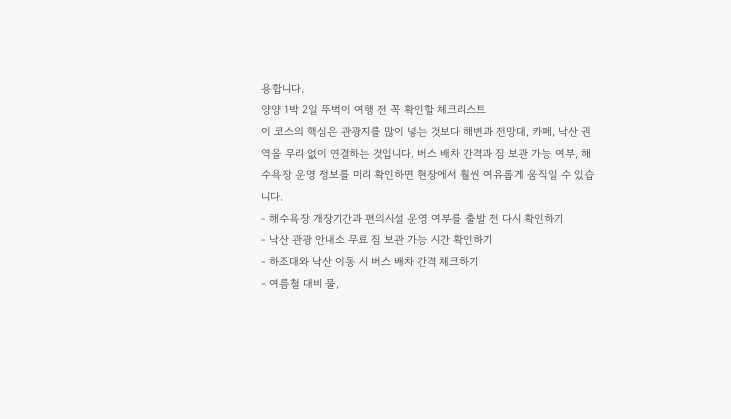용합니다.
양양 1박 2일 뚜벅이 여행 전 꼭 확인할 체크리스트
이 코스의 핵심은 관광지를 많이 넣는 것보다 해변과 전망대, 카페, 낙산 권역을 무리 없이 연결하는 것입니다. 버스 배차 간격과 짐 보관 가능 여부, 해수욕장 운영 정보를 미리 확인하면 현장에서 훨씬 여유롭게 움직일 수 있습니다.
- 해수욕장 개장기간과 편의시설 운영 여부를 출발 전 다시 확인하기
- 낙산 관광 안내소 무료 짐 보관 가능 시간 확인하기
- 하조대와 낙산 이동 시 버스 배차 간격 체크하기
- 여름철 대비 물,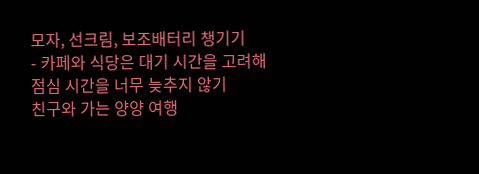모자, 선크림, 보조배터리 챙기기
- 카페와 식당은 대기 시간을 고려해 점심 시간을 너무 늦추지 않기
친구와 가는 양양 여행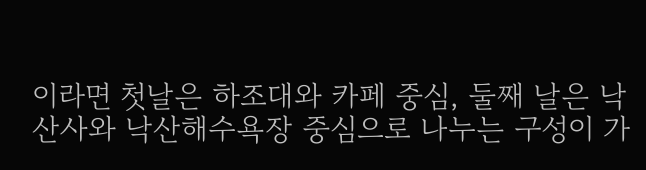이라면 첫날은 하조대와 카페 중심, 둘째 날은 낙산사와 낙산해수욕장 중심으로 나누는 구성이 가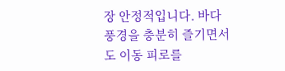장 안정적입니다. 바다 풍경을 충분히 즐기면서도 이동 피로를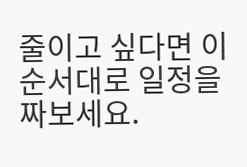줄이고 싶다면 이 순서대로 일정을 짜보세요.